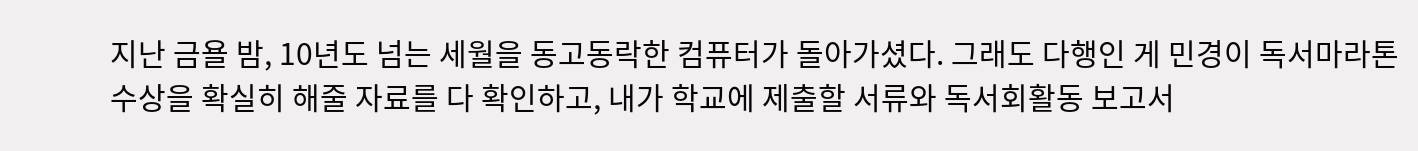지난 금욜 밤, 10년도 넘는 세월을 동고동락한 컴퓨터가 돌아가셨다. 그래도 다행인 게 민경이 독서마라톤 수상을 확실히 해줄 자료를 다 확인하고, 내가 학교에 제출할 서류와 독서회활동 보고서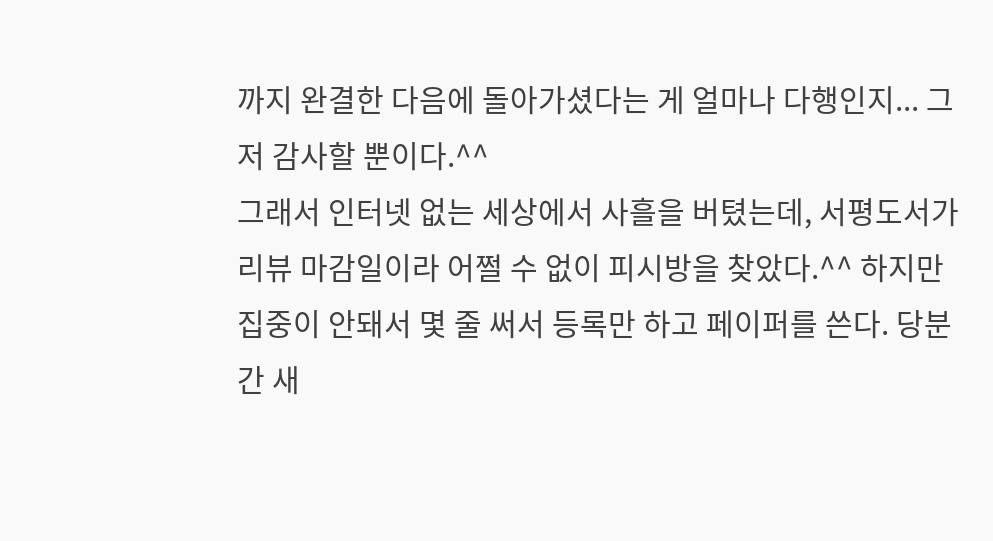까지 완결한 다음에 돌아가셨다는 게 얼마나 다행인지... 그저 감사할 뿐이다.^^
그래서 인터넷 없는 세상에서 사흘을 버텼는데, 서평도서가 리뷰 마감일이라 어쩔 수 없이 피시방을 찾았다.^^ 하지만 집중이 안돼서 몇 줄 써서 등록만 하고 페이퍼를 쓴다. 당분간 새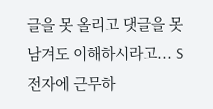글을 못 올리고 댓글을 못 남겨도 이해하시라고... S전자에 근무하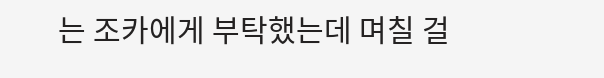는 조카에게 부탁했는데 며칠 걸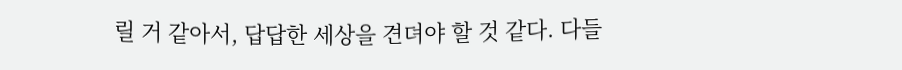릴 거 같아서, 답답한 세상을 견뎌야 할 것 같다. 다들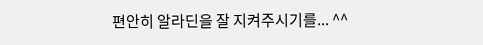편안히 알라딘을 잘 지켜주시기를... ^^